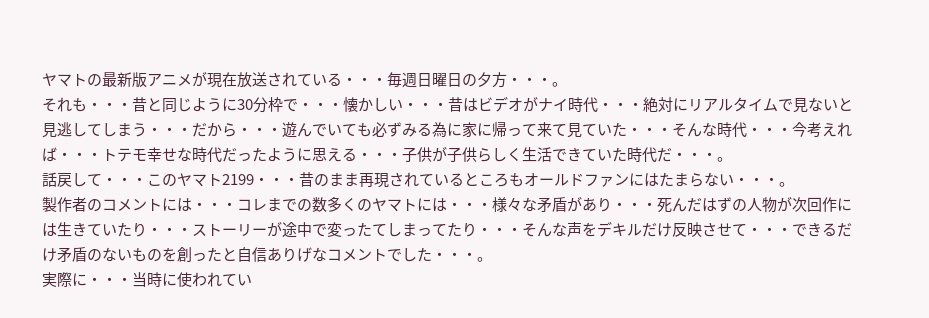ヤマトの最新版アニメが現在放送されている・・・毎週日曜日の夕方・・・。
それも・・・昔と同じように30分枠で・・・懐かしい・・・昔はビデオがナイ時代・・・絶対にリアルタイムで見ないと見逃してしまう・・・だから・・・遊んでいても必ずみる為に家に帰って来て見ていた・・・そんな時代・・・今考えれば・・・トテモ幸せな時代だったように思える・・・子供が子供らしく生活できていた時代だ・・・。
話戻して・・・このヤマト2199・・・昔のまま再現されているところもオールドファンにはたまらない・・・。
製作者のコメントには・・・コレまでの数多くのヤマトには・・・様々な矛盾があり・・・死んだはずの人物が次回作には生きていたり・・・ストーリーが途中で変ったてしまってたり・・・そんな声をデキルだけ反映させて・・・できるだけ矛盾のないものを創ったと自信ありげなコメントでした・・・。
実際に・・・当時に使われてい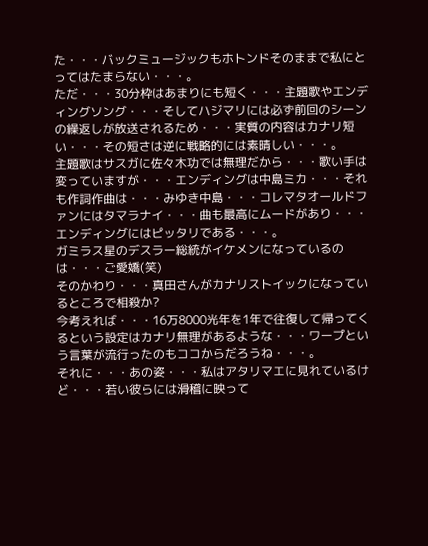た・・・バックミュージックもホトンドそのままで私にとってはたまらない・・・。
ただ・・・30分枠はあまりにも短く・・・主題歌やエンディングソング・・・そしてハジマリには必ず前回のシーンの繰返しが放送されるため・・・実質の内容はカナリ短い・・・その短さは逆に戦略的には素晴しい・・・。
主題歌はサスガに佐々木功では無理だから・・・歌い手は変っていますが・・・エンディングは中島ミカ・・・それも作詞作曲は・・・みゆき中島・・・コレマタオールドファンにはタマラナイ・・・曲も最高にムードがあり・・・エンディングにはピッタリである・・・。
ガミラス星のデスラー総統がイケメンになっているのは・・・ご愛嬌(笑)
そのかわり・・・真田さんがカナリストイックになっているところで相殺か?
今考えれば・・・16万8000光年を1年で往復して帰ってくるという設定はカナリ無理があるような・・・ワープという言葉が流行ったのもココからだろうね・・・。
それに・・・あの姿・・・私はアタリマエに見れているけど・・・若い彼らには滑稽に映って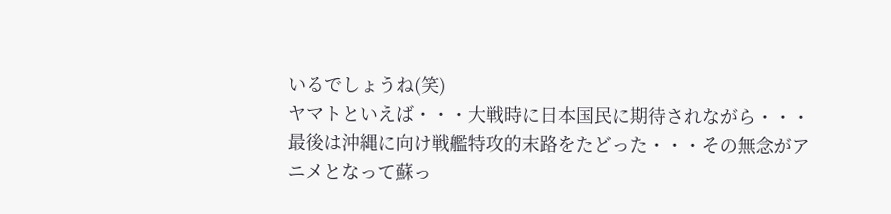いるでしょうね(笑)
ヤマトといえば・・・大戦時に日本国民に期待されながら・・・最後は沖縄に向け戦艦特攻的末路をたどった・・・その無念がアニメとなって蘇っ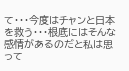て・・・今度はチャンと日本を救う・・・根底にはそんな感情があるのだと私は思って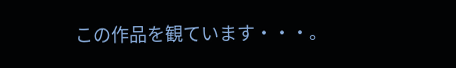この作品を観ています・・・。